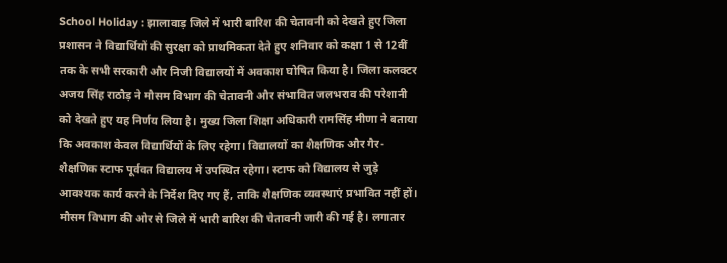School Holiday : झालावाड़ जिले में भारी बारिश की चेतावनी को देखते हुए जिला प्रशासन ने विद्यार्थियों की सुरक्षा को प्राथमिकता देते हुए शनिवार को कक्षा 1 से 12वीं तक के सभी सरकारी और निजी विद्यालयों में अवकाश घोषित किया है। जिला कलक्टर अजय सिंह राठौड़ ने मौसम विभाग की चेतावनी और संभावित जलभराव की परेशानी को देखते हुए यह निर्णय लिया है। मुख्य जिला शिक्षा अधिकारी रामसिंह मीणा ने बताया कि अवकाश केवल विद्यार्थियों के लिए रहेगा। विद्यालयों का शैक्षणिक और गैर-शैक्षणिक स्टाफ पूर्ववत विद्यालय में उपस्थित रहेगा। स्टाफ को विद्यालय से जुड़े आवश्यक कार्य करने के निर्देश दिए गए हैं, ताकि शैक्षणिक व्यवस्थाएं प्रभावित नहीं हों।
मौसम विभाग की ओर से जिले में भारी बारिश की चेतावनी जारी की गई है। लगातार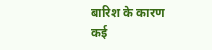बारिश के कारण कई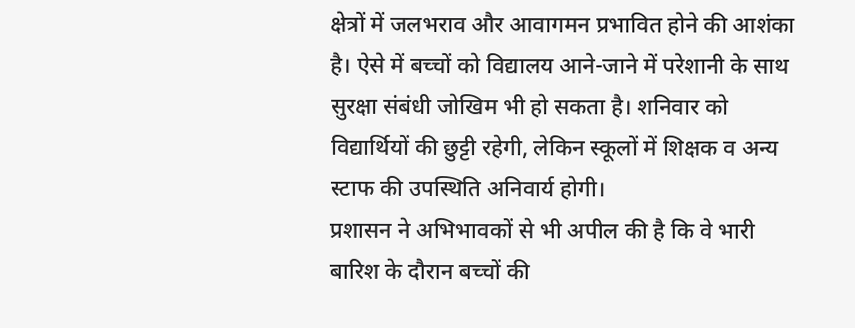क्षेत्रों में जलभराव और आवागमन प्रभावित होने की आशंका है। ऐसे में बच्चों को विद्यालय आने-जाने में परेशानी के साथ सुरक्षा संबंधी जोखिम भी हो सकता है। शनिवार को विद्यार्थियों की छुट्टी रहेगी, लेकिन स्कूलों में शिक्षक व अन्य स्टाफ की उपस्थिति अनिवार्य होगी।
प्रशासन ने अभिभावकों से भी अपील की है कि वे भारी बारिश के दौरान बच्चों की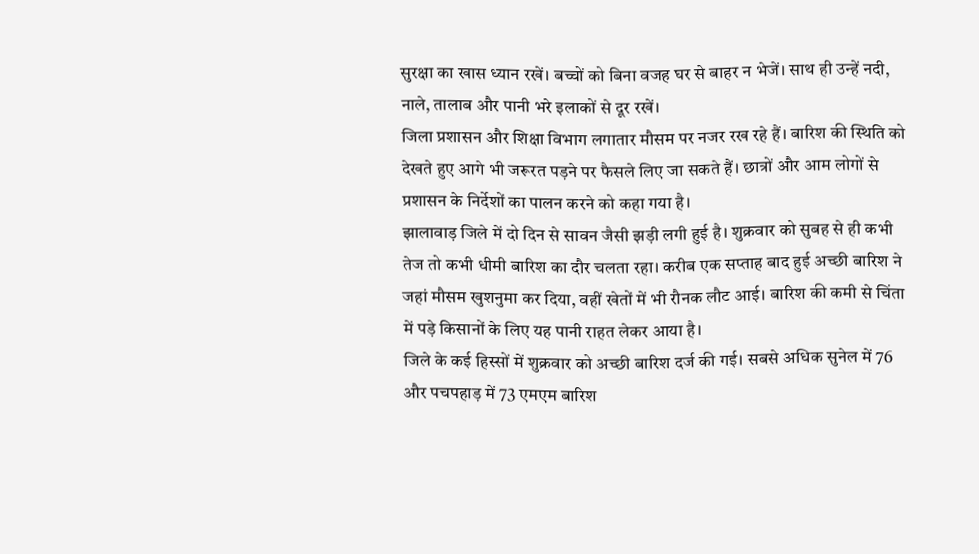सुरक्षा का खास ध्यान रखें। बच्चों को बिना वजह घर से बाहर न भेजें। साथ ही उन्हें नदी, नाले, तालाब और पानी भरे इलाकों से दूर रखें।
जिला प्रशासन और शिक्षा विभाग लगातार मौसम पर नजर रख रहे हैं। बारिश की स्थिति को देखते हुए आगे भी जरूरत पड़ने पर फैसले लिए जा सकते हैं। छात्रों और आम लोगों से प्रशासन के निर्देशों का पालन करने को कहा गया है।
झालावाड़ जिले में दो दिन से सावन जैसी झड़ी लगी हुई है। शुक्रवार को सुबह से ही कभी तेज तो कभी धीमी बारिश का दौर चलता रहा। करीब एक सप्ताह बाद हुई अच्छी बारिश ने जहां मौसम खुशनुमा कर दिया, वहीं खेतों में भी रौनक लौट आई। बारिश की कमी से चिंता में पड़े किसानों के लिए यह पानी राहत लेकर आया है।
जिले के कई हिस्सों में शुक्रवार को अच्छी बारिश दर्ज की गई। सबसे अधिक सुनेल में 76 और पचपहाड़ में 73 एमएम बारिश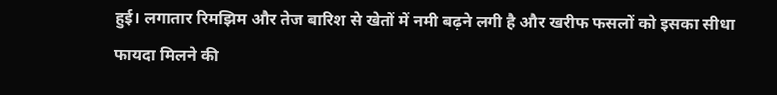हुई। लगातार रिमझिम और तेज बारिश से खेतों में नमी बढ़ने लगी है और खरीफ फसलों को इसका सीधा फायदा मिलने की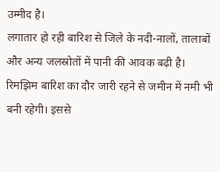उम्मीद है।
लगातार हो रही बारिश से जिले के नदी-नालों, तालाबों और अन्य जलस्रोतों में पानी की आवक बढ़ी है। रिमझिम बारिश का दौर जारी रहने से जमीन में नमी भी बनी रहेगी। इससे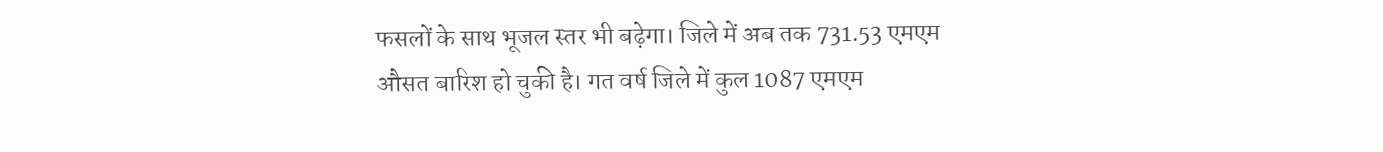फसलों के साथ भूजल स्तर भी बढ़ेगा। जिले में अब तक 731.53 एमएम औसत बारिश हो चुकी है। गत वर्ष जिले में कुल 1087 एमएम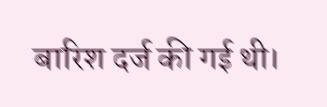बारिश दर्ज की गई थी।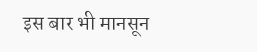इस बार भी मानसून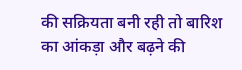की सक्रियता बनी रही तो बारिश का आंकड़ा और बढ़ने की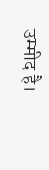उम्मीद है।